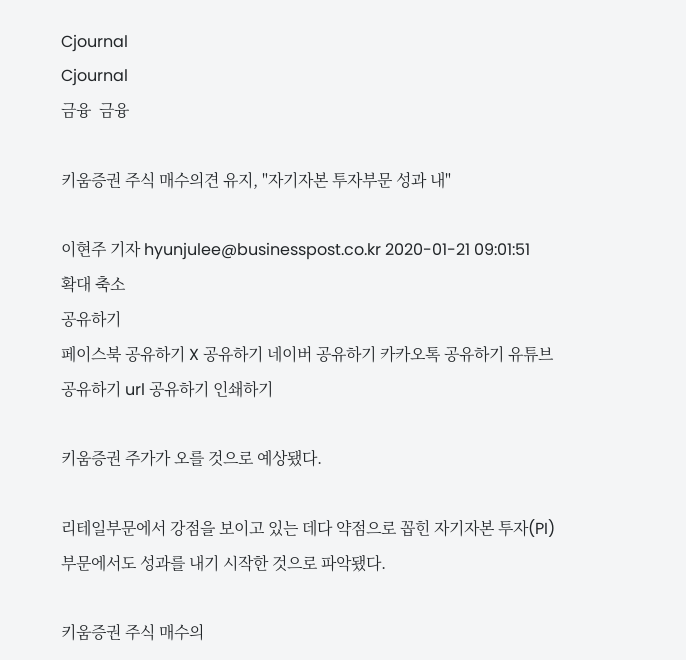Cjournal
Cjournal
금융  금융

키움증권 주식 매수의견 유지, "자기자본 투자부문 성과 내"

이현주 기자 hyunjulee@businesspost.co.kr 2020-01-21 09:01:51
확대 축소
공유하기
페이스북 공유하기 X 공유하기 네이버 공유하기 카카오톡 공유하기 유튜브 공유하기 url 공유하기 인쇄하기

키움증권 주가가 오를 것으로 예상됐다.

리테일부문에서 강점을 보이고 있는 데다 약점으로 꼽힌 자기자본 투자(PI)부문에서도 성과를 내기 시작한 것으로 파악됐다.

키움증권 주식 매수의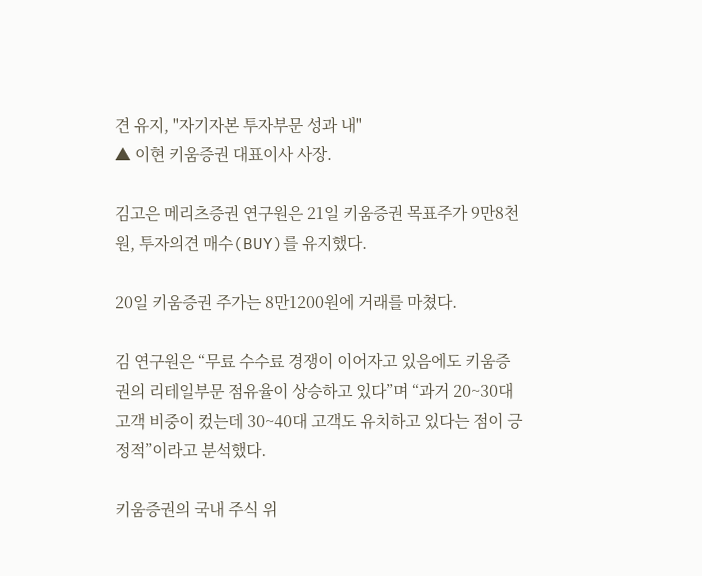견 유지, "자기자본 투자부문 성과 내"
▲ 이현 키움증권 대표이사 사장.

김고은 메리츠증권 연구원은 21일 키움증권 목표주가 9만8천 원, 투자의견 매수(BUY)를 유지했다.

20일 키움증권 주가는 8만1200원에 거래를 마쳤다.

김 연구원은 “무료 수수료 경쟁이 이어자고 있음에도 키움증권의 리테일부문 점유율이 상승하고 있다”며 “과거 20~30대 고객 비중이 컸는데 30~40대 고객도 유치하고 있다는 점이 긍정적”이라고 분석했다.

키움증권의 국내 주식 위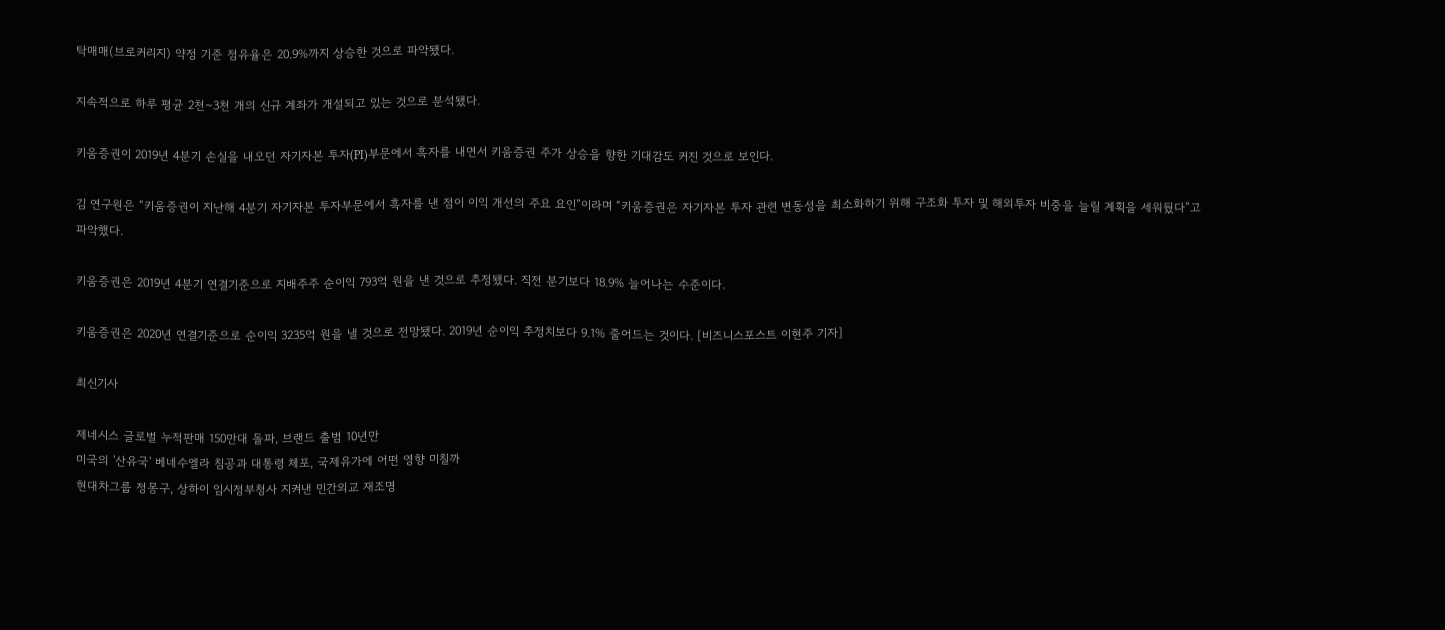탁매매(브로커리지) 약정 기준 점유율은 20.9%까지 상승한 것으로 파악됐다.

지속적으로 하루 평균 2천~3천 개의 신규 계좌가 개설되고 있는 것으로 분석됐다.

키움증권이 2019년 4분기 손실을 내오던 자기자본 투자(PI)부문에서 흑자를 내면서 키움증권 주가 상승을 향한 기대감도 커진 것으로 보인다.

김 연구원은 “키움증권이 지난해 4분기 자기자본 투자부문에서 흑자를 낸 점이 이익 개선의 주요 요인”이라며 “키움증권은 자기자본 투자 관련 변동성을 최소화하기 위해 구조화 투자 및 해외투자 비중을 늘릴 계획을 세워뒀다”고 파악했다.

키움증권은 2019년 4분기 연결기준으로 지배주주 순이익 793억 원을 낸 것으로 추정됐다. 직전 분기보다 18.9% 늘어나는 수준이다.

키움증권은 2020년 연결기준으로 순이익 3235억 원을 낼 것으로 전망됐다. 2019년 순이익 추정치보다 9.1% 줄어드는 것이다. [비즈니스포스트 이현주 기자]

최신기사

제네시스 글로벌 누적판매 150만대 돌파, 브랜드 출범 10년만
미국의 '산유국' 베네수엘라 침공과 대통령 체포, 국제유가에 어떤 영향 미칠까
현대차그룹 정몽구, 상하이 임시정부청사 지켜낸 민간외교 재조명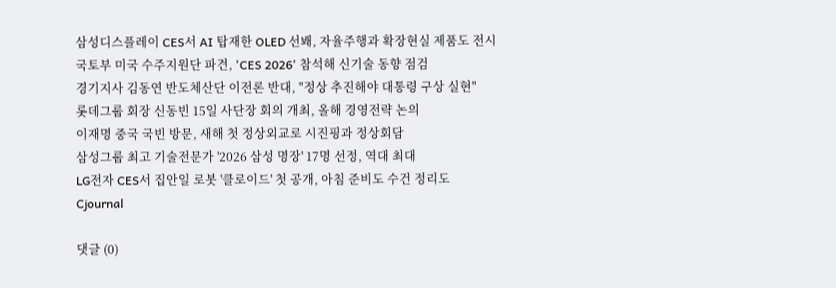삼성디스플레이 CES서 AI 탑재한 OLED 선봬, 자율주행과 확장현실 제품도 전시
국토부 미국 수주지원단 파견, 'CES 2026' 참석해 신기술 동향 점검
경기지사 김동연 반도체산단 이전론 반대, "정상 추진해야 대통령 구상 실현"
롯데그룹 회장 신동빈 15일 사단장 회의 개최, 올해 경영전략 논의
이재명 중국 국빈 방문, 새해 첫 정상외교로 시진핑과 정상회담
삼성그룹 최고 기술전문가 '2026 삼성 명장' 17명 선정, 역대 최대
LG전자 CES서 집안일 로봇 '클로이드' 첫 공개, 아침 준비도 수건 정리도
Cjournal

댓글 (0)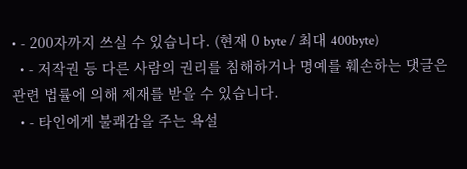• - 200자까지 쓰실 수 있습니다. (현재 0 byte / 최대 400byte)
  • - 저작권 등 다른 사람의 권리를 침해하거나 명예를 훼손하는 댓글은 관련 법률에 의해 제재를 받을 수 있습니다.
  • - 타인에게 불쾌감을 주는 욕설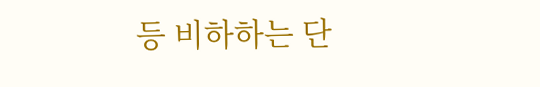등 비하하는 단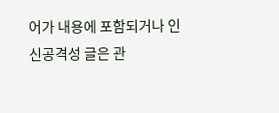어가 내용에 포함되거나 인신공격성 글은 관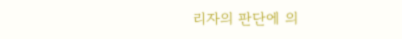리자의 판단에 의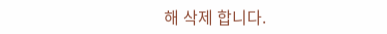해 삭제 합니다.